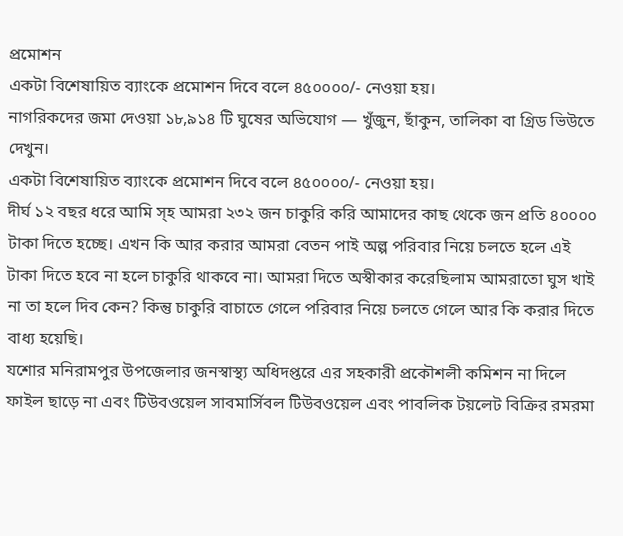প্রমোশন
একটা বিশেষায়িত ব্যাংকে প্রমোশন দিবে বলে ৪৫০০০০/- নেওয়া হয়।
নাগরিকদের জমা দেওয়া ১৮,৯১৪ টি ঘুষের অভিযোগ — খুঁজুন, ছাঁকুন, তালিকা বা গ্রিড ভিউতে দেখুন।
একটা বিশেষায়িত ব্যাংকে প্রমোশন দিবে বলে ৪৫০০০০/- নেওয়া হয়।
দীর্ঘ ১২ বছর ধরে আমি স্হ আমরা ২৩২ জন চাকুরি করি আমাদের কাছ থেকে জন প্রতি ৪০০০০ টাকা দিতে হচ্ছে। এখন কি আর করার আমরা বেতন পাই অল্প পরিবার নিয়ে চলতে হলে এই টাকা দিতে হবে না হলে চাকুরি থাকবে না। আমরা দিতে অস্বীকার করেছিলাম আমরাতো ঘুস খাই না তা হলে দিব কেন? কিন্তু চাকুরি বাচাতে গেলে পরিবার নিয়ে চলতে গেলে আর কি করার দিতে বাধ্য হয়েছি।
যশোর মনিরামপুর উপজেলার জনস্বাস্থ্য অধিদপ্তরে এর সহকারী প্রকৌশলী কমিশন না দিলে ফাইল ছাড়ে না এবং টিউবওয়েল সাবমার্সিবল টিউবওয়েল এবং পাবলিক টয়লেট বিক্রির রমরমা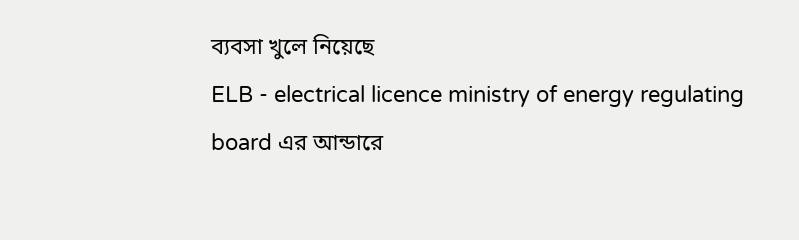ব্যবসা খুলে নিয়েছে
ELB - electrical licence ministry of energy regulating board এর আন্ডারে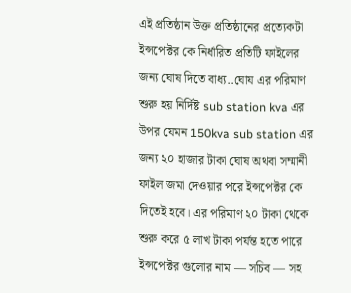এই প্রতিষ্ঠান উক্ত প্রতিষ্ঠানের প্রত্যেকটা ইন্সপেক্টর কে নির্ধারিত প্রতিটি ফাইলের জন্য ঘোষ দিতে বাধ্য..ঘোয এর পরিমাণ শুরু হয় নির্দিষ্ট sub station kva এর উপর যেমন 150kva sub station এর জন্য ২০ হাজার টাকা ঘোষ অথবা সম্মানী ফাইল জমা দেওয়ার পরে ইন্সপেক্টর কে দিতেই হবে। এর পরিমাণ ২০ টাকা থেকে শুরু করে ৫ লাখ টাকা পর্যন্ত হতে পারে ইন্সপেক্টর গুলোর নাম — সচিব — সহ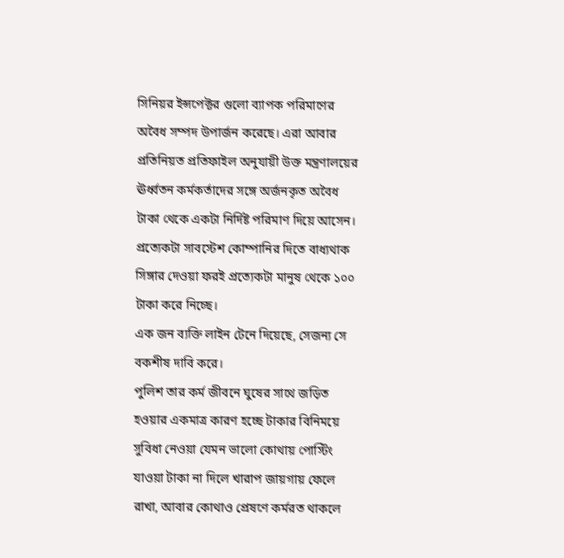সিনিয়র ইন্সপেক্টর গুলো ব্যাপক পরিমাণের অবৈধ সম্পদ উপার্জন করেছে। এরা আবার প্রতিনিয়ত প্রতিফাইল অনুযায়ী উক্ত মন্ত্রণালয়ের ঊর্ধ্বতন কর্মকর্তাদের সঙ্গে অর্জনকৃত অবৈধ টাকা থেকে একটা নির্দিষ্ট পরিমাণ দিয়ে আসেন। প্রত্যেকটা সাবস্টেশ কোম্পানির দিতে বাধ্যথাক
সিঙ্গার দেওয়া ফরই প্রত্যেকটা মানুষ থেকে ১০০ টাকা করে নিচ্ছে।
এক জন ব্যক্তি লাইন টেনে দিয়েছে, সেজন্য সে বকশীষ দাবি করে।
পুলিশ তার কর্ম জীবনে ঘুষের সাথে জড়িত হওয়ার একমাত্র কারণ হচ্ছে টাকার বিনিময়ে সুবিধা নেওয়া যেমন ভালো কোথায় পোস্টিং যাওয়া টাকা না দিলে খারাপ জায়গায় ফেলে রাখা, আবার কোথাও প্রেষণে কর্মরত থাকলে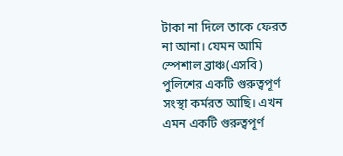টাকা না দিলে তাকে ফেরত না আনা। যেমন আমি স্পেশাল ব্রাঞ্চ(এসবি) পুলিশের একটি গুরুত্বপূর্ণ সংস্থা কর্মরত আছি। এখন এমন একটি গুরুত্বপূর্ণ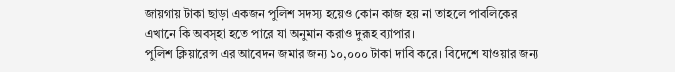জায়গায় টাকা ছাড়া একজন পুলিশ সদস্য হয়েও কোন কাজ হয় না তাহলে পাবলিকের এখানে কি অবস্হা হতে পারে যা অনুমান করাও দুরূহ ব্যাপার।
পুলিশ ক্লিয়ারেন্স এর আবেদন জমার জন্য ১০,০০০ টাকা দাবি করে। বিদেশে যাওয়ার জন্য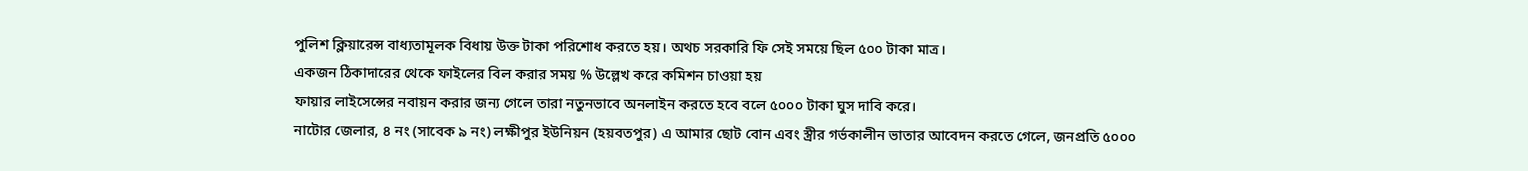পুলিশ ক্লিয়ারেন্স বাধ্যতামূলক বিধায় উক্ত টাকা পরিশোধ করতে হয়। অথচ সরকারি ফি সেই সময়ে ছিল ৫০০ টাকা মাত্র।
একজন ঠিকাদারের থেকে ফাইলের বিল করার সময় % উল্লেখ করে কমিশন চাওয়া হয়
ফায়ার লাইসেন্সের নবায়ন করার জন্য গেলে তারা নতুনভাবে অনলাইন করতে হবে বলে ৫০০০ টাকা ঘুস দাবি করে।
নাটোর জেলার, ৪ নং (সাবেক ৯ নং) লক্ষীপুর ইউনিয়ন (হয়বতপুর) এ আমার ছোট বোন এবং স্ত্রীর গর্ভকালীন ভাতার আবেদন করতে গেলে, জনপ্রতি ৫০০০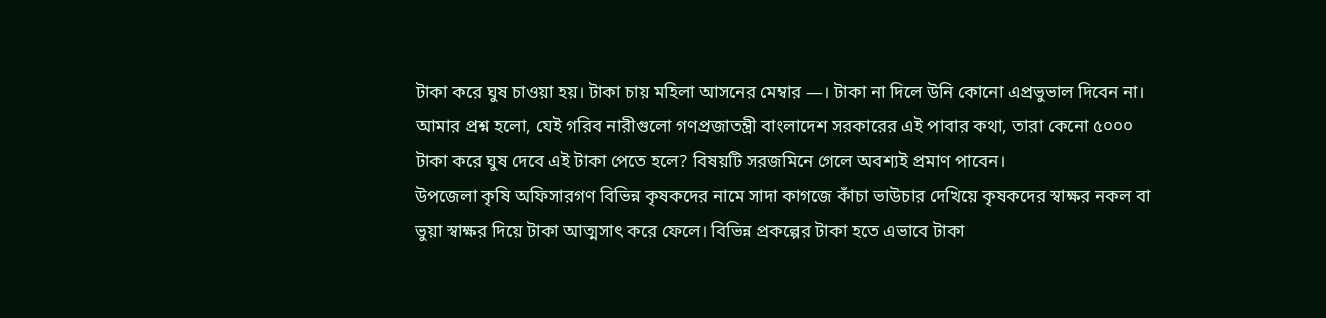টাকা করে ঘুষ চাওয়া হয়। টাকা চায় মহিলা আসনের মেম্বার —। টাকা না দিলে উনি কোনো এপ্রভুভাল দিবেন না। আমার প্রশ্ন হলো, যেই গরিব নারীগুলো গণপ্রজাতন্ত্রী বাংলাদেশ সরকারের এই পাবার কথা, তারা কেনো ৫০০০ টাকা করে ঘুষ দেবে এই টাকা পেতে হলে? বিষয়টি সরজমিনে গেলে অবশ্যই প্রমাণ পাবেন।
উপজেলা কৃষি অফিসারগণ বিভিন্ন কৃষকদের নামে সাদা কাগজে কাঁচা ভাউচার দেখিয়ে কৃষকদের স্বাক্ষর নকল বা ভুয়া স্বাক্ষর দিয়ে টাকা আত্মসাৎ করে ফেলে। বিভিন্ন প্রকল্পের টাকা হতে এভাবে টাকা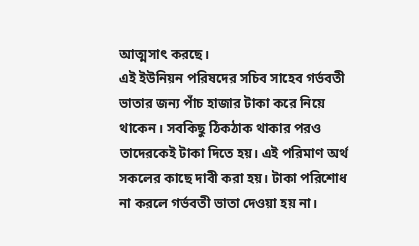আত্মসাৎ করছে।
এই ইউনিয়ন পরিষদের সচিব সাহেব গর্ভবতী ভাতার জন্য পাঁচ হাজার টাকা করে নিয়ে থাকেন। সবকিছু ঠিকঠাক থাকার পরও তাদেরকেই টাকা দিতে হয়। এই পরিমাণ অর্থ সকলের কাছে দাবী করা হয়। টাকা পরিশোধ না করলে গর্ভবতী ভাতা দেওয়া হয় না।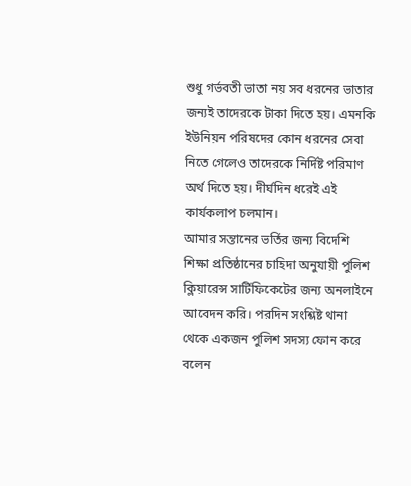শুধু গর্ভবতী ভাতা নয় সব ধরনের ভাতার জন্যই তাদেরকে টাকা দিতে হয়। এমনকি ইউনিয়ন পরিষদের কোন ধরনের সেবা নিতে গেলেও তাদেরকে নির্দিষ্ট পরিমাণ অর্থ দিতে হয়। দীর্ঘদিন ধরেই এই কার্যকলাপ চলমান।
আমার সন্তানের ভর্তির জন্য বিদেশি শিক্ষা প্রতিষ্ঠানের চাহিদা অনুযায়ী পুলিশ ক্লিয়ারেন্স সার্টিফিকেটের জন্য অনলাইনে আবেদন করি। পরদিন সংশ্লিষ্ট থানা থেকে একজন পুলিশ সদস্য ফোন করে বলেন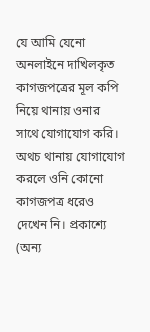যে আমি যেনো অনলাইনে দাখিলকৃত কাগজপত্রের মূল কপি নিয়ে থানায় ওনার সাথে যোগাযোগ করি। অথচ থানায় যোগাযোগ করলে ওনি কোনো কাগজপত্র ধরেও দেখেন নি। প্রকাশ্যে (অন্য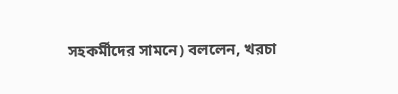সহকর্মীদের সামনে) বললেন, খরচা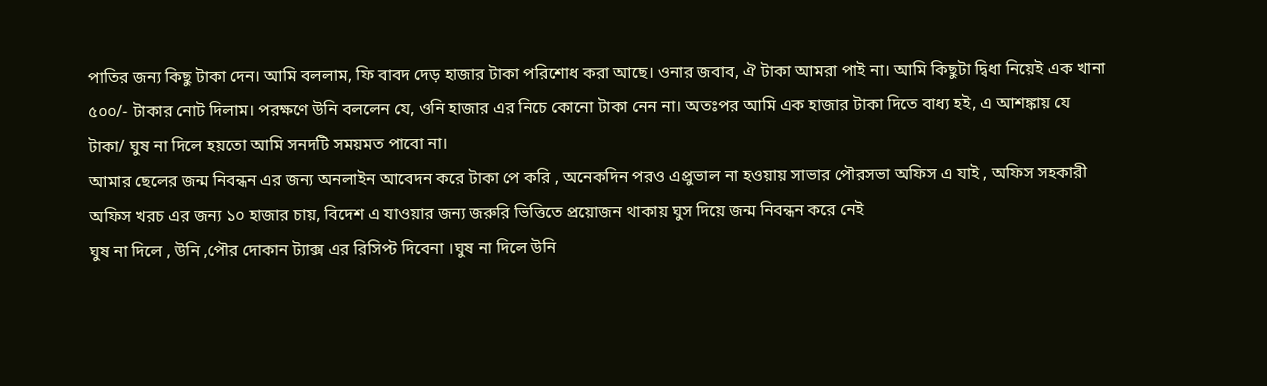পাতির জন্য কিছু টাকা দেন। আমি বললাম, ফি বাবদ দেড় হাজার টাকা পরিশোধ করা আছে। ওনার জবাব, ঐ টাকা আমরা পাই না। আমি কিছুটা দ্বিধা নিয়েই এক খানা ৫০০/- টাকার নোট দিলাম। পরক্ষণে উনি বললেন যে, ওনি হাজার এর নিচে কোনো টাকা নেন না। অতঃপর আমি এক হাজার টাকা দিতে বাধ্য হই, এ আশঙ্কায় যে টাকা/ ঘুষ না দিলে হয়তো আমি সনদটি সময়মত পাবো না।
আমার ছেলের জন্ম নিবন্ধন এর জন্য অনলাইন আবেদন করে টাকা পে করি , অনেকদিন পরও এপ্রুভাল না হওয়ায় সাভার পৌরসভা অফিস এ যাই , অফিস সহকারী অফিস খরচ এর জন্য ১০ হাজার চায়, বিদেশ এ যাওয়ার জন্য জরুরি ভিত্তিতে প্রয়োজন থাকায় ঘুস দিয়ে জন্ম নিবন্ধন করে নেই
ঘুষ না দিলে , উনি ,পৌর দোকান ট্যাক্স এর রিসিপ্ট দিবেনা ।ঘুষ না দিলে উনি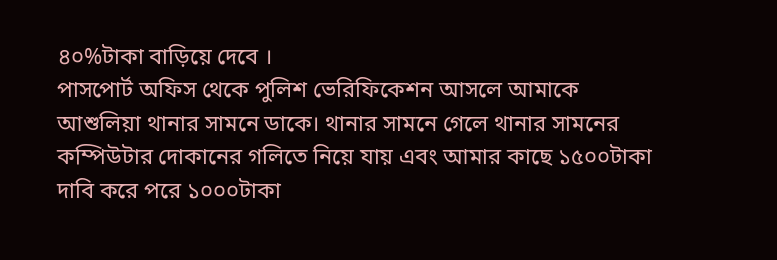৪০%টাকা বাড়িয়ে দেবে ।
পাসপোর্ট অফিস থেকে পুলিশ ভেরিফিকেশন আসলে আমাকে আশুলিয়া থানার সামনে ডাকে। থানার সামনে গেলে থানার সামনের কম্পিউটার দোকানের গলিতে নিয়ে যায় এবং আমার কাছে ১৫০০টাকা দাবি করে পরে ১০০০টাকা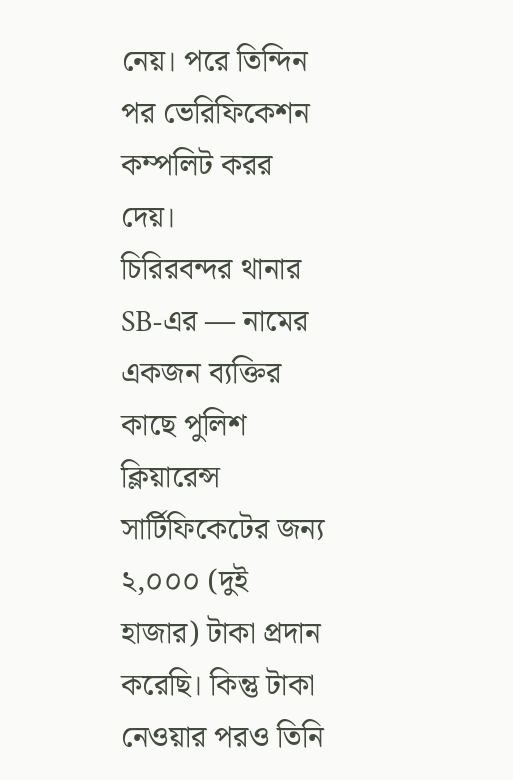নেয়। পরে তিন্দিন পর ভেরিফিকেশন কম্পলিট করর দেয়।
চিরিরবন্দর থানার SB-এর — নামের একজন ব্যক্তির কাছে পুলিশ ক্লিয়ারেন্স সার্টিফিকেটের জন্য ২,০০০ (দুই হাজার) টাকা প্রদান করেছি। কিন্তু টাকা নেওয়ার পরও তিনি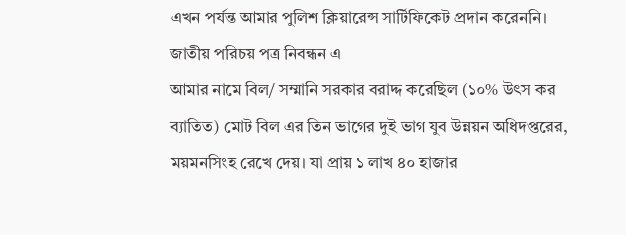এখন পর্যন্ত আমার পুলিশ ক্লিয়ারেন্স সার্টিফিকেট প্রদান করেননি।
জাতীয় পরিচয় পত্র নিবন্ধন এ
আমার নামে বিল/ সম্মানি সরকার বরাদ্দ করেছিল (১০% উৎস কর ব্যাতিত) মোট বিল এর তিন ভাগের দুই ভাগ যুব উন্নয়ন অধিদপ্তরের, ময়মনসিংহ রেখে দেয়। যা প্রায় ১ লাখ ৪০ হাজার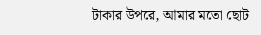টাকার উপরে, আমার মতো ছোট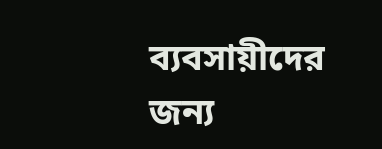ব্যবসায়ীদের জন্য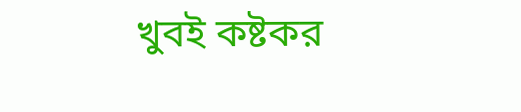খুবই কষ্টকর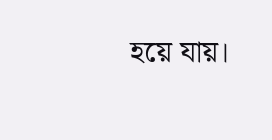হয়ে যায়।